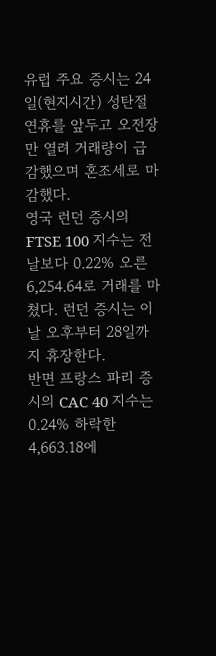유럽 주요 증시는 24일(현지시간) 성탄절 연휴를 앞두고 오전장만 열려 거래량이 급감했으며 혼조세로 마감했다.
영국 런던 증시의 FTSE 100 지수는 전날보다 0.22% 오른 6,254.64로 거래를 마쳤다. 런던 증시는 이날 오후부터 28일까지 휴장한다.
반면 프랑스 파리 증시의 CAC 40 지수는 0.24% 하락한 4,663.18에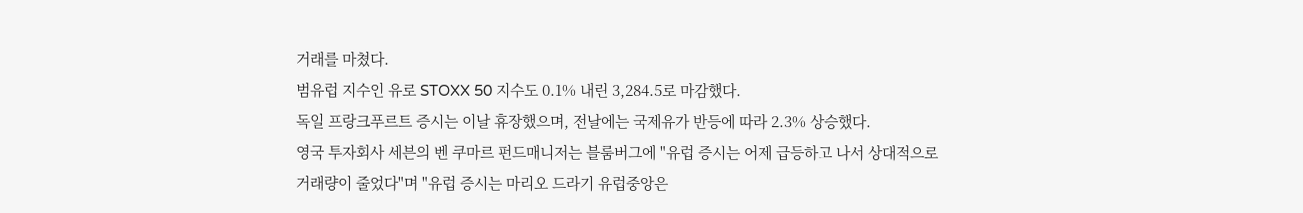거래를 마쳤다.
범유럽 지수인 유로 STOXX 50 지수도 0.1% 내린 3,284.5로 마감했다.
독일 프랑크푸르트 증시는 이날 휴장했으며, 전날에는 국제유가 반등에 따라 2.3% 상승했다.
영국 투자회사 세븐의 벤 쿠마르 펀드매니저는 블룸버그에 "유럽 증시는 어제 급등하고 나서 상대적으로 거래량이 줄었다"며 "유럽 증시는 마리오 드라기 유럽중앙은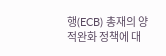행(ECB) 총재의 양적완화 정책에 대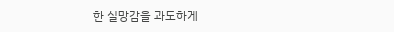한 실망감을 과도하게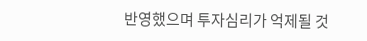반영했으며 투자심리가 억제될 것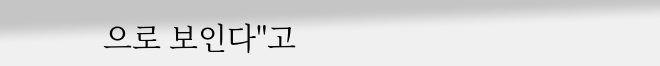으로 보인다"고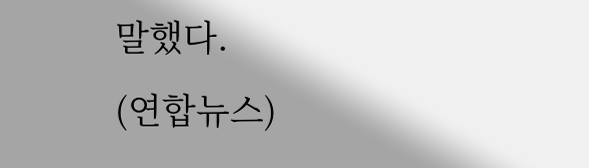말했다.
(연합뉴스)